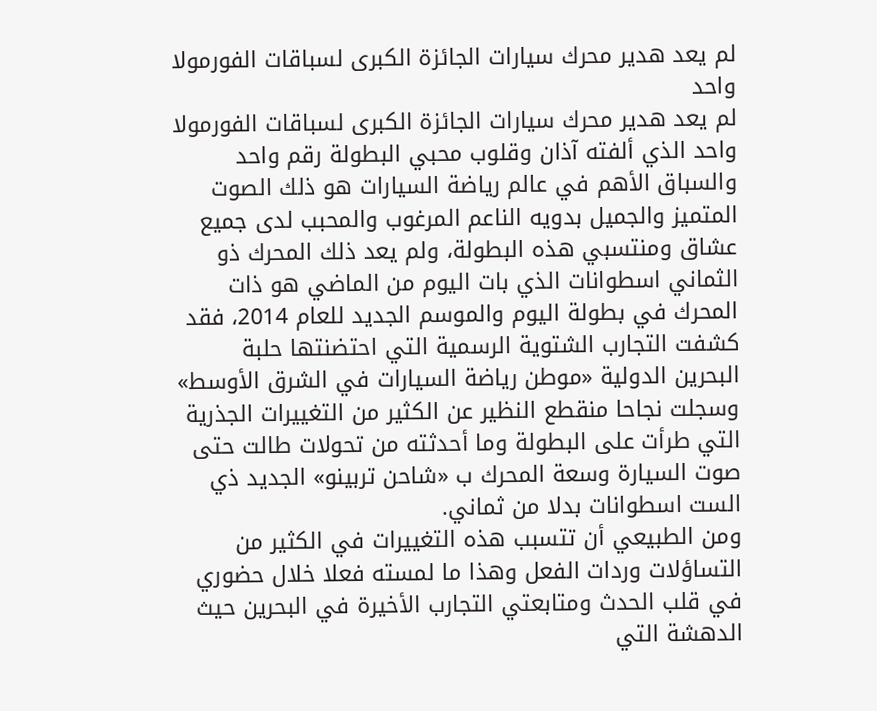لم يعد هدير محرك سيارات الجائزة الكبرى لسباقات الفورمولا واحد
لم يعد هدير محرك سيارات الجائزة الكبرى لسباقات الفورمولا واحد الذي ألفته آذان وقلوب محبي البطولة رقم واحد والسباق الأهم في عالم رياضة السيارات هو ذلك الصوت المتميز والجميل بدويه الناعم المرغوب والمحبب لدى جميع عشاق ومنتسبي هذه البطولة، ولم يعد ذلك المحرك ذو الثماني اسطوانات الذي بات اليوم من الماضي هو ذات المحرك في بطولة اليوم والموسم الجديد للعام 2014، فقد كشفت التجارب الشتوية الرسمية التي احتضنتها حلبة البحرين الدولية «موطن رياضة السيارات في الشرق الأوسط» وسجلت نجاحا منقطع النظير عن الكثير من التغييرات الجذرية التي طرأت على البطولة وما أحدثته من تحولات طالت حتى صوت السيارة وسعة المحرك ب «شاحن تربينو» الجديد ذي الست اسطوانات بدلا من ثماني.
ومن الطبيعي أن تتسبب هذه التغييرات في الكثير من التساؤلات وردات الفعل وهذا ما لمسته فعلا خلال حضوري في قلب الحدث ومتابعتي التجارب الأخيرة في البحرين حيث الدهشة التي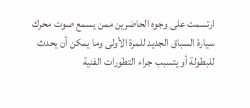ارتسمت على وجوه الحاضرين ممن يسمع صوت محرك سيارة السباق الجديد للمرة الأولى وما يمكن أن يحدث للبطولة أو يتسبب جراء التطورات الفنية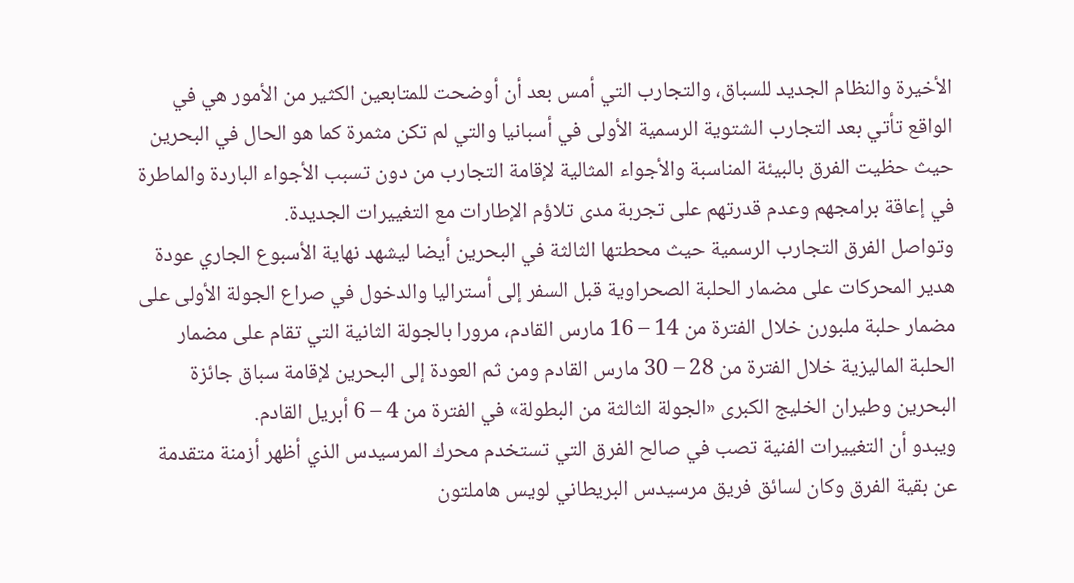الأخيرة والنظام الجديد للسباق، والتجارب التي أمس بعد أن أوضحت للمتابعين الكثير من الأمور هي في الواقع تأتي بعد التجارب الشتوية الرسمية الأولى في أسبانيا والتي لم تكن مثمرة كما هو الحال في البحرين حيث حظيت الفرق بالبيئة المناسبة والأجواء المثالية لإقامة التجارب من دون تسبب الأجواء الباردة والماطرة في إعاقة برامجهم وعدم قدرتهم على تجربة مدى تلاؤم الإطارات مع التغييرات الجديدة.
وتواصل الفرق التجارب الرسمية حيث محطتها الثالثة في البحرين أيضا ليشهد نهاية الأسبوع الجاري عودة هدير المحركات على مضمار الحلبة الصحراوية قبل السفر إلى أستراليا والدخول في صراع الجولة الأولى على مضمار حلبة ملبورن خلال الفترة من 14 – 16 مارس القادم، مرورا بالجولة الثانية التي تقام على مضمار الحلبة الماليزية خلال الفترة من 28 – 30 مارس القادم ومن ثم العودة إلى البحرين لإقامة سباق جائزة البحرين وطيران الخليج الكبرى «الجولة الثالثة من البطولة» في الفترة من 4 – 6 أبريل القادم.
ويبدو أن التغييرات الفنية تصب في صالح الفرق التي تستخدم محرك المرسيدس الذي أظهر أزمنة متقدمة عن بقية الفرق وكان لسائق فريق مرسيدس البريطاني لويس هاملتون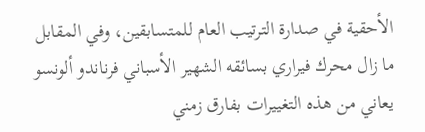الأحقية في صدارة الترتيب العام للمتسابقين، وفي المقابل ما زال محرك فيراري بسائقه الشهير الأسباني فرناندو ألونسو يعاني من هذه التغييرات بفارق زمني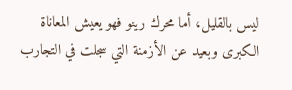ليس بالقليل، أما محرك رينو فهو يعيش المعاناة الكبرى وبعيد عن الأزمنة التي سجلت في التجارب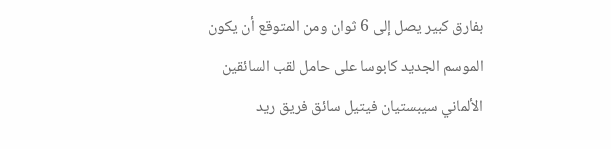بفارق كبير يصل إلى 6 ثوان ومن المتوقع أن يكون الموسم الجديد كابوسا على حامل لقب السائقين الألماني سيبستيان فيتيل سائق فريق ريد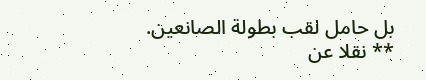بل حامل لقب بطولة الصانعين.
** نقلا عن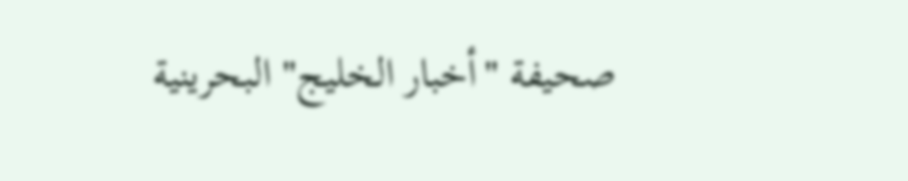صحيفة "أخبار الخليج" البحرينية